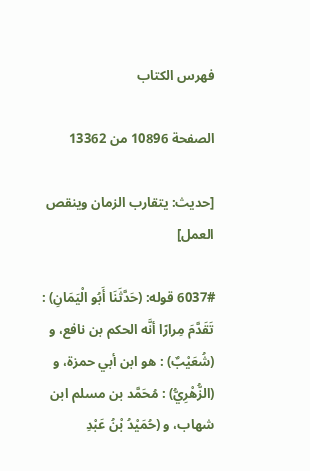فهرس الكتاب

الصفحة 10896 من 13362

[حديث: يتقارب الزمان وينقص العمل]

6037# قوله: (حَدَّثَنَا أَبُو الْيَمَانِ) : تَقَدَّمَ مِرارًا أنَّه الحكم بن نافع، و (شُعَيْبٌ) : هو ابن أبي حمزة، و (الزُّهْرِيُّ) : مُحَمَّد بن مسلم ابن شهاب، و (حُمَيْدُ بْنُ عَبْدِ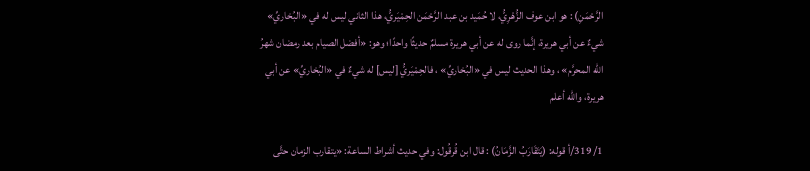الرَّحْمَنِ) : هو ابن عوف الزُّهْرِيُّ، لا حُمَيد بن عبد الرَّحْمَن الحِمْيَريُّ، هذا الثاني ليس له في «البُخاريِّ» شيءٌ عن أبي هريرة، إنَّما روى له عن أبي هريرة مسلمٌ حديثًا واحدًا؛ وهو: «أفضل الصيام بعد رمضان شهرُ الله المحرَّم» ، وهذا الحديث ليس في «البُخاريِّ» ، فالحِمْيَريُّ [ليس] له شيءٌ في «البُخاريِّ» عن أبي هريرة، والله أعلم

1/ 319/أ قوله: (يَتَقَارَبُ الزَّمَانُ) : قال ابن قُرقُول: وفي حديث أشراط الساعة: «يتقارب الزمان حتَّى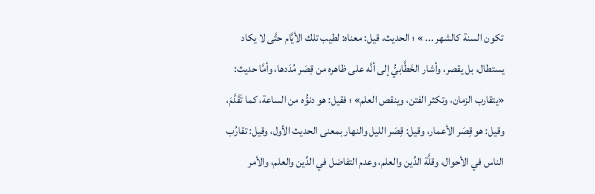تكون السنة كالشهر ... » ؛ الحديث، قيل: معناه: لطيب تلك الأيَّام حتَّى لا يكاد يستطال، بل يقصر، وأشار الخَطَّابيُّ إلى أنَّه على ظاهره من قِصَر مُدَدها، وأمَّا حديث: «يتقارب الزمان، وتكثر الفتن، وينقص العلم» ؛ فقيل: هو دنوُّه من الساعة، كما تَقَدَّمَ، وقيل: هو قِصَر الأعمار، وقيل: قِصَر الليل والنهار بمعنى الحديث الأول، وقيل: تقارُب الناس في الأحوال، وقلَّة الدِّين والعلم، وعدم التفاضل في الدِّين والعلم، والأمر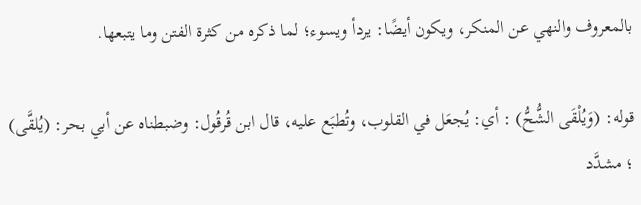بالمعروف والنهي عن المنكر، ويكون أيضًا: يردأ ويسوء؛ لما ذكره من كثرة الفتن وما يتبعها.

قوله: (وَيُلْقَى الشُّحُّ) : أي: يُجعَل في القلوب، وتُطبَع عليه، قال ابن قُرقُول: وضبطناه عن أبي بحر: (يُلقَّى) ؛ مشدَّد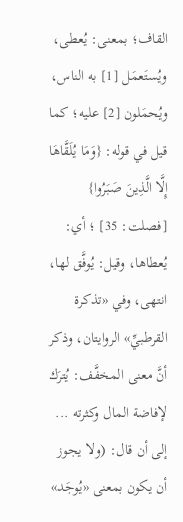القاف؛ بمعنى: يُعطى، ويُستَعمَل [1] به الناس، ويُحمَلون [2] عليه؛ كما قيل في قوله: {وَمَا يُلَقَّاهَا إِلَّا الَّذِينَ صَبَرُوا} [فصلت: 35] ؛ أي: يُعطاها، وقيل: يُوفَّق لها، انتهى، وفي «تذكرة القرطبيِّ» الروايتان، وذكر أنَّ معنى المخفَّف: يُترَك لإفاضة المال وكثرته ... إلى أن قال: (ولا يجوز أن يكون بمعنى «يُوجَد»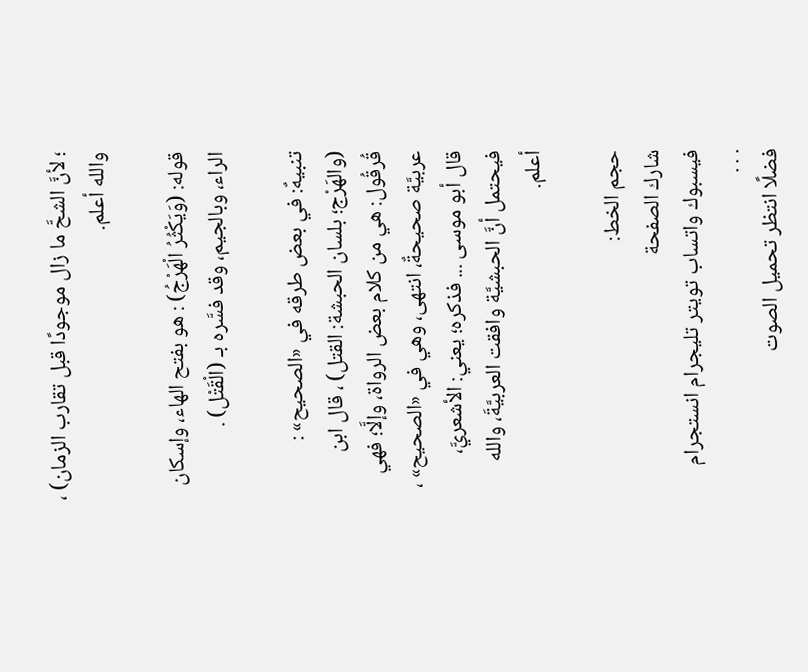؛ لأنَّ الشحَّ ما زال موجودًا قبل تقارب الزمان) ، والله أعلم.

قوله: (وَيَكْثُرُ الْهَرْجُ) : هو بفتح الهاء، وإسكان الراء، وبالجيم، وقد فسَّره بـ (الْقَتْل) .

تنبيهٌ: في بعض طرقه في «الصحيح» : (والهَرْج؛ بلسان الحبشة: القتل) ، قال ابن قُرقُول: هي من كلام بعض الرواة، وإلَّا؛ فهي عربيَّة صحيحةٌ، انتهى، وهي في «الصحيح» ، قال أبو موسى ... فذكره؛ يعني: الأشعريَّ، فيحتمل أنَّ الحبشيَّة وافقت العربيَّةَ، والله أعلم.

حجم الخط:
شارك الصفحة
فيسبوك واتساب تويتر تليجرام انستجرام
. . .
فضلًا انتظر تحميل الصوت